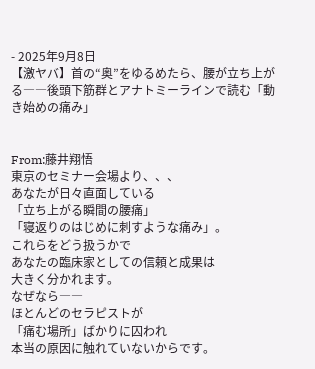- 2025年9月8日
【激ヤバ】首の“奥”をゆるめたら、腰が立ち上がる――後頭下筋群とアナトミーラインで読む「動き始めの痛み」


From:藤井翔悟
東京のセミナー会場より、、、
あなたが日々直面している
「立ち上がる瞬間の腰痛」
「寝返りのはじめに刺すような痛み」。
これらをどう扱うかで
あなたの臨床家としての信頼と成果は
大きく分かれます。
なぜなら――
ほとんどのセラピストが
「痛む場所」ばかりに囚われ
本当の原因に触れていないからです。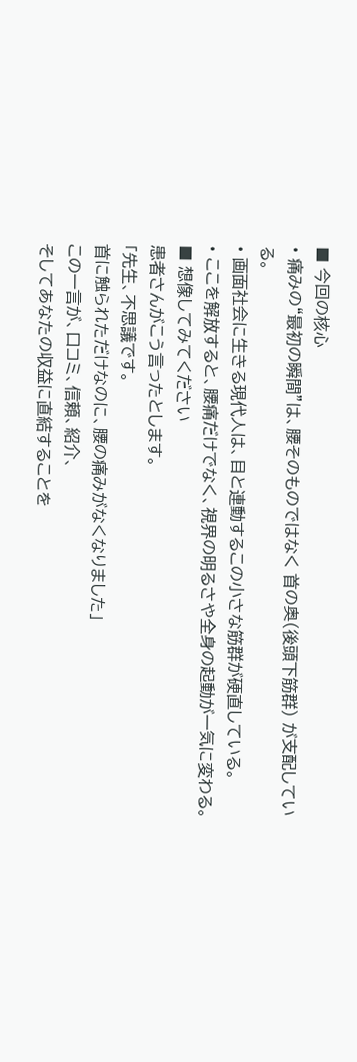■ 今回の核心
• 痛みの“最初の瞬間”は、腰そのものではなく 首の奥(後頭下筋群) が支配している。
• 画面社会に生きる現代人は、目と連動するこの小さな筋群が硬直している。
• ここを解放すると、腰痛だけでなく、視界の明るさや全身の起動が一気に変わる。
■ 想像してみてください
患者さんがこう言ったとします。
「先生、不思議です。
首に触られただけなのに、腰の痛みがなくなりました」
この一言が、口コミ、信頼、紹介、
そしてあなたの収益に直結することを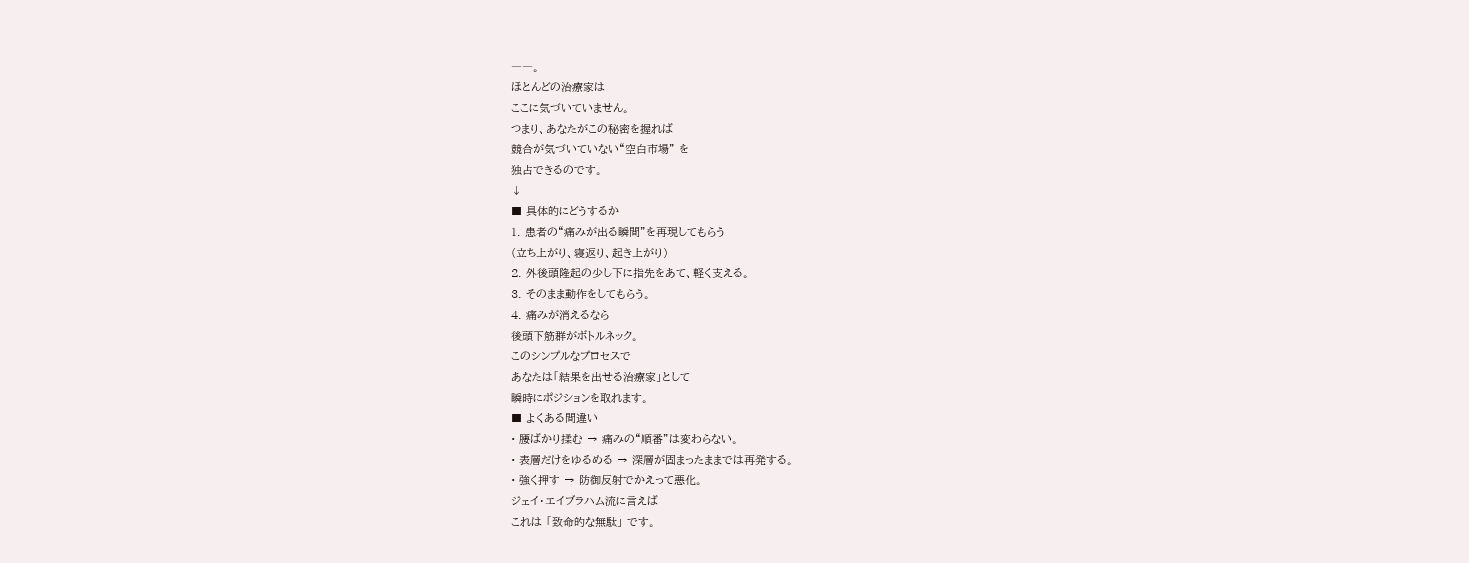――。
ほとんどの治療家は
ここに気づいていません。
つまり、あなたがこの秘密を握れば
競合が気づいていない“空白市場” を
独占できるのです。
↓
■ 具体的にどうするか
1. 患者の“痛みが出る瞬間”を再現してもらう
(立ち上がり、寝返り、起き上がり)
2. 外後頭隆起の少し下に指先をあて、軽く支える。
3. そのまま動作をしてもらう。
4. 痛みが消えるなら
後頭下筋群がボトルネック。
このシンプルなプロセスで
あなたは「結果を出せる治療家」として
瞬時にポジションを取れます。
■ よくある間違い
• 腰ばかり揉む → 痛みの“順番”は変わらない。
• 表層だけをゆるめる → 深層が固まったままでは再発する。
• 強く押す → 防御反射でかえって悪化。
ジェイ・エイブラハム流に言えば
これは 「致命的な無駄」 です。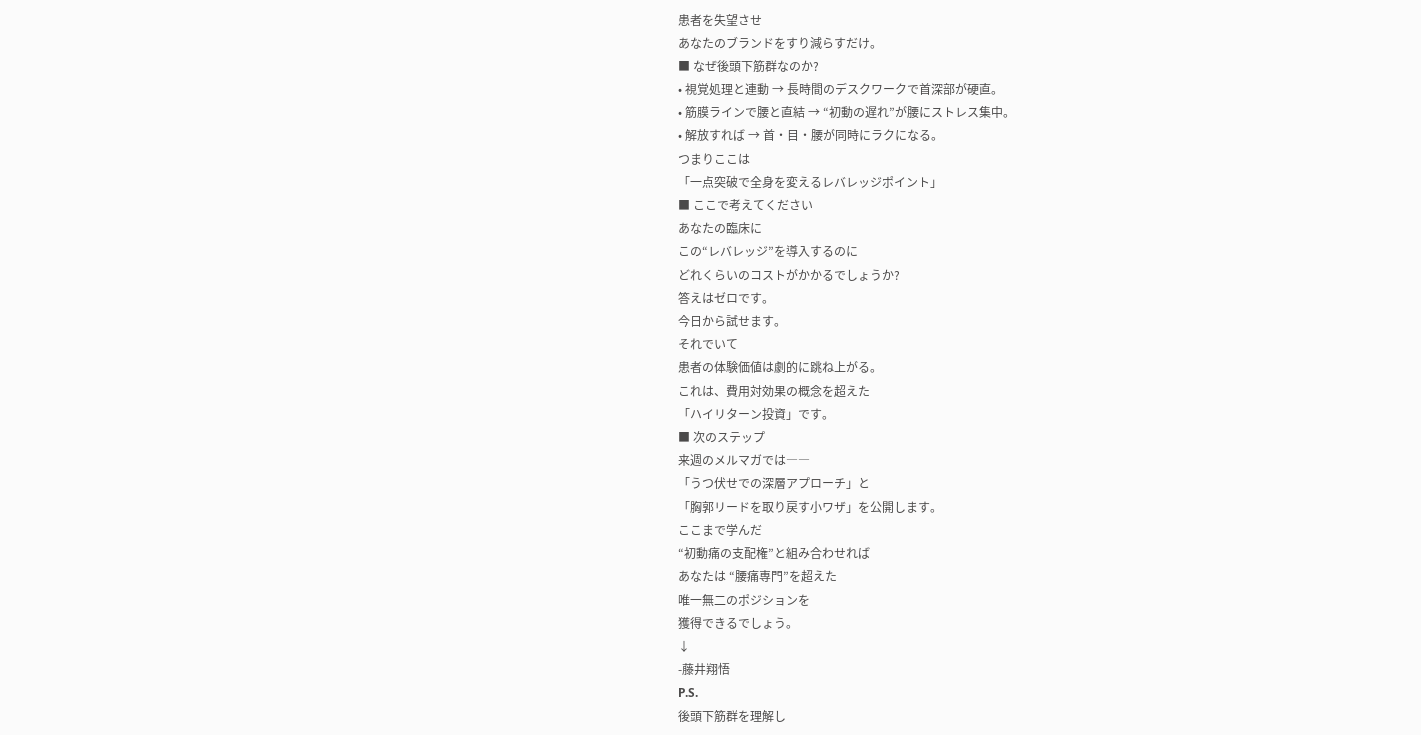患者を失望させ
あなたのブランドをすり減らすだけ。
■ なぜ後頭下筋群なのか?
• 視覚処理と連動 → 長時間のデスクワークで首深部が硬直。
• 筋膜ラインで腰と直結 → “初動の遅れ”が腰にストレス集中。
• 解放すれば → 首・目・腰が同時にラクになる。
つまりここは
「一点突破で全身を変えるレバレッジポイント」
■ ここで考えてください
あなたの臨床に
この“レバレッジ”を導入するのに
どれくらいのコストがかかるでしょうか?
答えはゼロです。
今日から試せます。
それでいて
患者の体験価値は劇的に跳ね上がる。
これは、費用対効果の概念を超えた
「ハイリターン投資」です。
■ 次のステップ
来週のメルマガでは――
「うつ伏せでの深層アプローチ」と
「胸郭リードを取り戻す小ワザ」を公開します。
ここまで学んだ
“初動痛の支配権”と組み合わせれば
あなたは “腰痛専門”を超えた
唯一無二のポジションを
獲得できるでしょう。
↓
-藤井翔悟
P.S.
後頭下筋群を理解し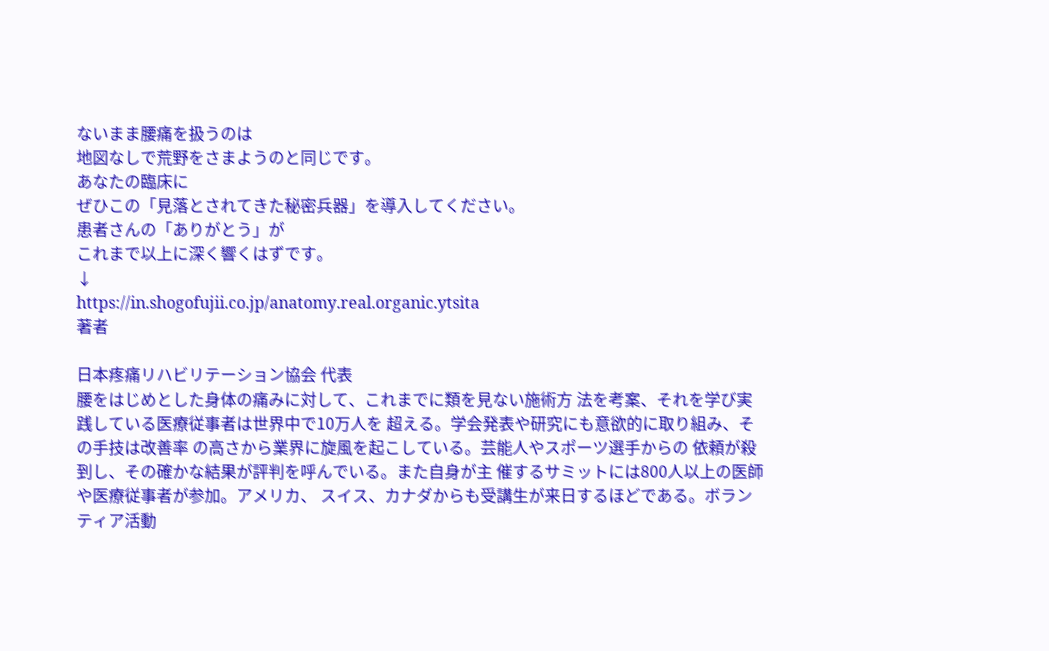ないまま腰痛を扱うのは
地図なしで荒野をさまようのと同じです。
あなたの臨床に
ぜひこの「見落とされてきた秘密兵器」を導入してください。
患者さんの「ありがとう」が
これまで以上に深く響くはずです。
↓
https://in.shogofujii.co.jp/anatomy.real.organic.ytsita
著者

日本疼痛リハビリテーション協会 代表
腰をはじめとした身体の痛みに対して、これまでに類を見ない施術方 法を考案、それを学び実践している医療従事者は世界中で10万人を 超える。学会発表や研究にも意欲的に取り組み、その手技は改善率 の高さから業界に旋風を起こしている。芸能人やスポーツ選手からの 依頼が殺到し、その確かな結果が評判を呼んでいる。また自身が主 催するサミットには800人以上の医師や医療従事者が参加。アメリカ、 スイス、カナダからも受講生が来日するほどである。ボランティア活動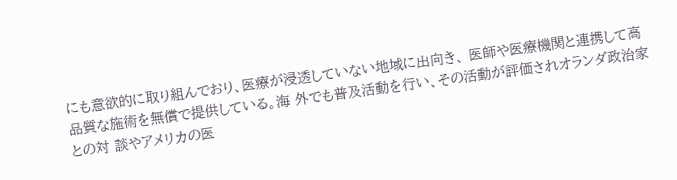にも意欲的に取り組んでおり、医療が浸透していない地域に出向き、 医師や医療機関と連携して高品質な施術を無償で提供している。海 外でも普及活動を行い、その活動が評価されオランダ政治家との対 談やアメリカの医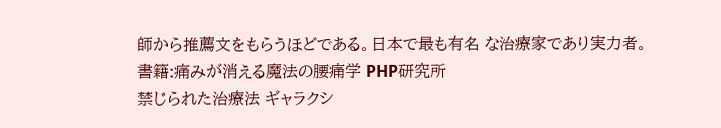師から推薦文をもらうほどである。日本で最も有名 な治療家であり実力者。
書籍:痛みが消える魔法の腰痛学 PHP研究所
禁じられた治療法 ギャラクシ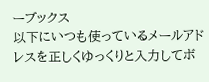ーブックス
以下にいつも使っているメールアドレスを正しくゆっくりと入力してボ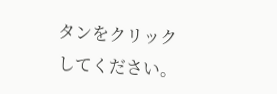タンをクリックしてください。